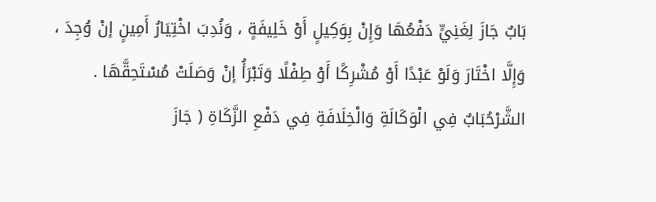بَابٌ جَازَ لِغَنِيٍّ دَفْعُهَا وَإِنْ بِوَكِيلٍ أَوْ خَلِيفَةٍ ، وَنُدِبَ اخْتِيَارُ أَمِينٍ إنْ وُجِدَ ، وَإِلَّا اخْتَارَ وَلَوْ عَبْدًا أَوْ مُشْرِكًا أَوْ طِفْلًا وَتَبْرَأُ إنْ وَصَلَتْ مُسْتَحِقَّهَا .
الشَّرْحُبَابٌ فِي الْوَكَالَةِ وَالْخِلَافَةِ فِي دَفْعِ الزَّكَاةِ ( جَازَ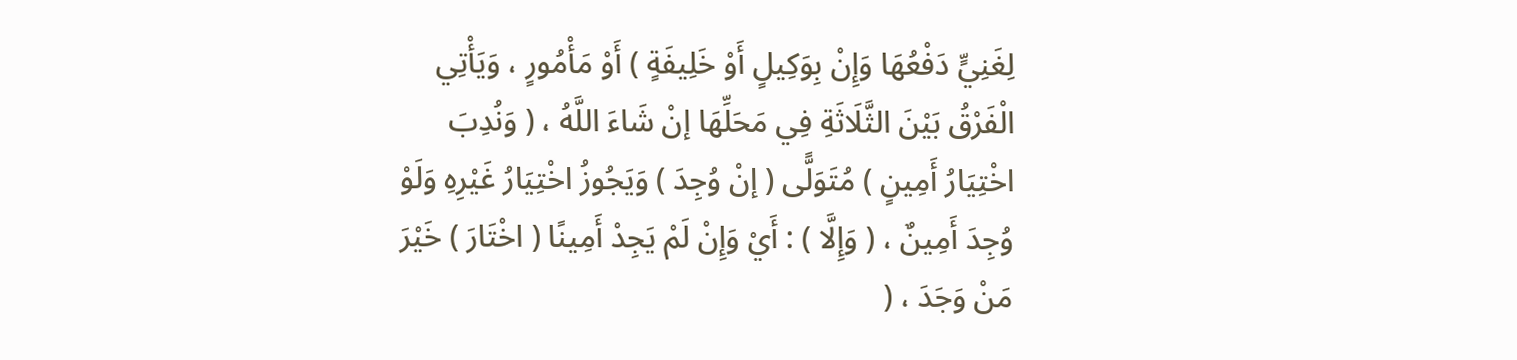لِغَنِيٍّ دَفْعُهَا وَإِنْ بِوَكِيلٍ أَوْ خَلِيفَةٍ ) أَوْ مَأْمُورٍ ، وَيَأْتِي الْفَرْقُ بَيْنَ الثَّلَاثَةِ فِي مَحَلِّهَا إنْ شَاءَ اللَّهُ ، ( وَنُدِبَ اخْتِيَارُ أَمِينٍ ) مُتَوَلًّى ( إنْ وُجِدَ ) وَيَجُوزُ اخْتِيَارُ غَيْرِهِ وَلَوْ وُجِدَ أَمِينٌ ، ( وَإِلَّا ) : أَيْ وَإِنْ لَمْ يَجِدْ أَمِينًا ( اخْتَارَ ) خَيْرَ مَنْ وَجَدَ ، (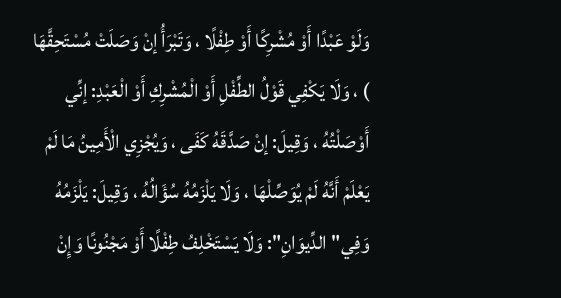وَلَوْ عَبْدًا أَوْ مُشْرِكًا أَوْ طِفْلًا ، وَتَبْرَأُ إنْ وَصَلَتْ مُسْتَحِقَّهَا ) ، وَلَا يَكْفِي قَوْلُ الطِّفْلِ أَوْ الْمُشْرِكِ أَوْ الْعَبْدِ: إنِّي أَوْصَلْتُهُ ، وَقِيلَ: إنْ صَدَّقَهُ كَفَى ، وَيُجْزِي الْأَمِينُ مَا لَمْ يَعْلَمْ أَنَّهُ لَمْ يُوَصِّلْهَا ، وَلَا يَلْزَمُهُ سُؤَالُهُ ، وَقِيلَ: يَلْزَمُهُ وَفِي"الدِّيوَانِ": وَلَا يَسْتَخْلِفُ طِفْلًا أَوْ مَجْنُونًا وَإِنْ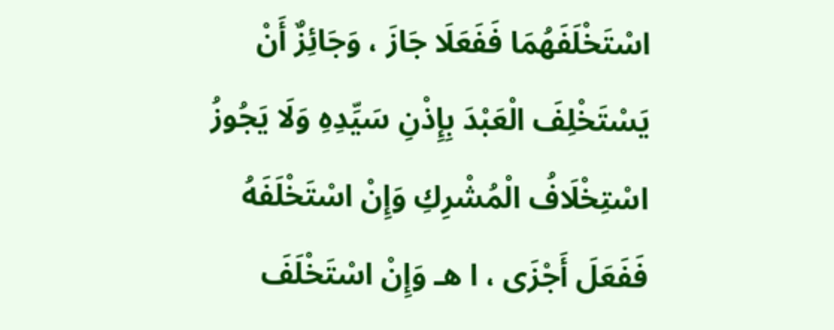اسْتَخْلَفَهُمَا فَفَعَلَا جَازَ ، وَجَائِزٌ أَنْ يَسْتَخْلِفَ الْعَبْدَ بِإِذْنِ سَيِّدِهِ وَلَا يَجُوزُ اسْتِخْلَافُ الْمُشْرِكِ وَإِنْ اسْتَخْلَفَهُ فَفَعَلَ أَجْزَى ، ا هـ وَإِنْ اسْتَخْلَفَ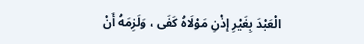الْعَبْدَ بِغَيْرِ إذْنِ مَوْلَاهُ كَفَى ، وَلَزِمَهُ أَنْ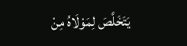يَتَخَلَّصَ لِمَوْلَاهُ مِنْ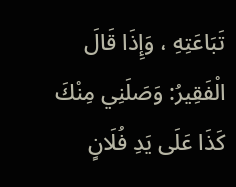تَبَاعَتِهِ ، وَإِذَا قَالَ الْفَقِيرُ: وَصَلَنِي مِنْكَ كَذَا عَلَى يَدِ فُلَانٍ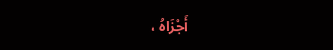أَجْزَاهُ ،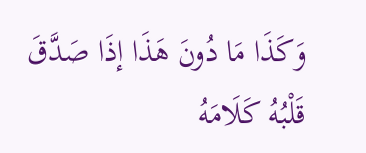وَكَذَا مَا دُونَ هَذَا إذَا صَدَّقَ قَلْبُهُ كَلَامَهُ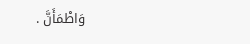وَاطْمَأَنَّ .